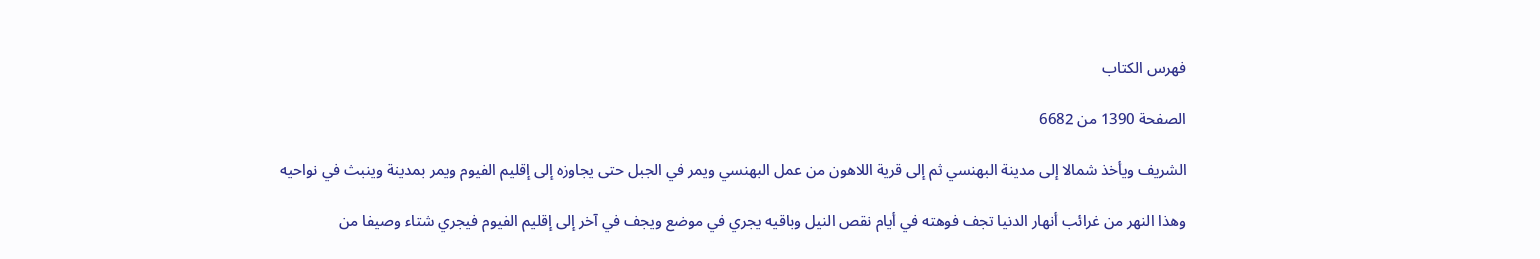فهرس الكتاب

الصفحة 1390 من 6682

الشريف ويأخذ شمالا إلى مدينة البهنسي ثم إلى قرية اللاهون من عمل البهنسي ويمر في الجبل حتى يجاوزه إلى إقليم الفيوم ويمر بمدينة وينبث في نواحيه

وهذا النهر من غرائب أنهار الدنيا تجف فوهته في أيام نقص النيل وباقيه يجري في موضع ويجف في آخر إلى إقليم الفيوم فيجري شتاء وصيفا من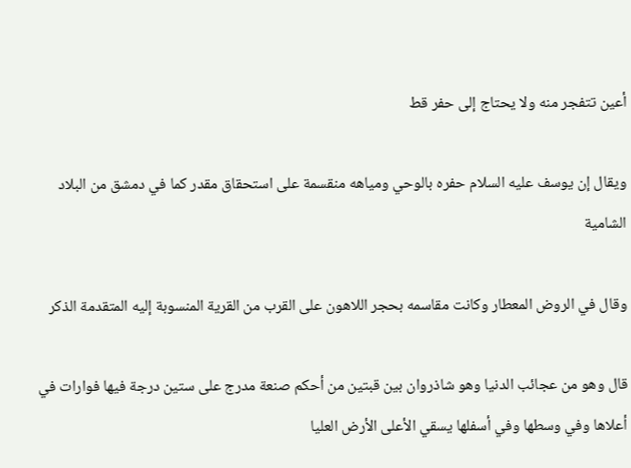أعين تتفجر منه ولا يحتاج إلى حفر قط

ويقال إن يوسف عليه السلام حفره بالوحي ومياهه منقسمة على استحقاق مقدر كما في دمشق من البلاد الشامية

وقال في الروض المعطار وكانت مقاسمه بحجر اللاهون على القرب من القرية المنسوبة إليه المتقدمة الذكر

قال وهو من عجائب الدنيا وهو شاذروان بين قبتين من أحكم صنعة مدرج على ستين درجة فيها فوارات في أعلاها وفي وسطها وفي أسفلها يسقي الأعلى الأرض العليا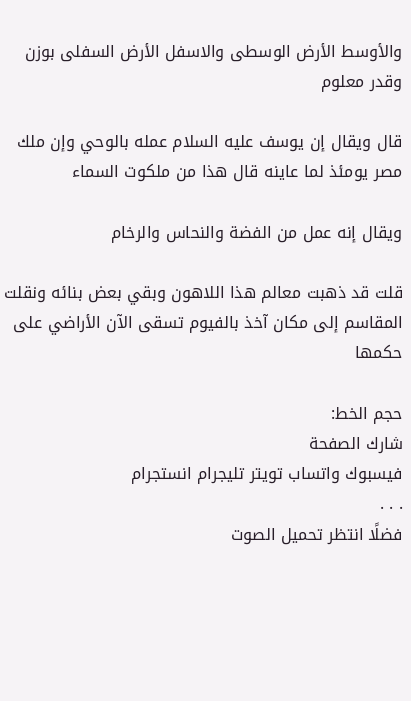والأوسط الأرض الوسطى والاسفل الأرض السفلى بوزن وقدر معلوم

قال ويقال إن يوسف عليه السلام عمله بالوحي وإن ملك مصر يومئذ لما عاينه قال هذا من ملكوت السماء

ويقال إنه عمل من الفضة والنحاس والرخام

قلت قد ذهبت معالم هذا اللاهون وبقي بعض بنائه ونقلت المقاسم إلى مكان آخذ بالفيوم تسقى الآن الأراضي على حكمها

حجم الخط:
شارك الصفحة
فيسبوك واتساب تويتر تليجرام انستجرام
. . .
فضلًا انتظر تحميل الصوت